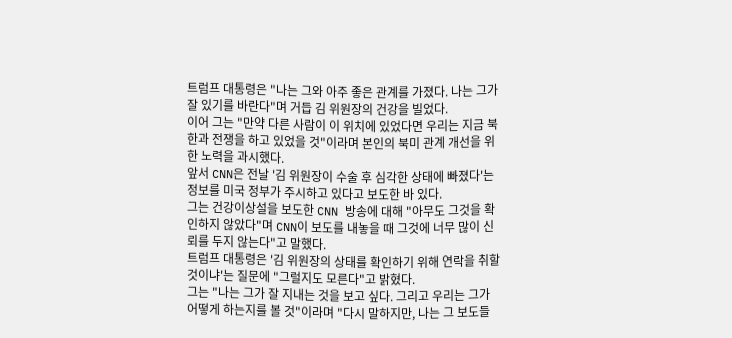트럼프 대통령은 "나는 그와 아주 좋은 관계를 가졌다. 나는 그가 잘 있기를 바란다"며 거듭 김 위원장의 건강을 빌었다.
이어 그는 "만약 다른 사람이 이 위치에 있었다면 우리는 지금 북한과 전쟁을 하고 있었을 것"이라며 본인의 북미 관계 개선을 위한 노력을 과시했다.
앞서 CNN은 전날 '김 위원장이 수술 후 심각한 상태에 빠졌다'는 정보를 미국 정부가 주시하고 있다고 보도한 바 있다.
그는 건강이상설을 보도한 CNN 방송에 대해 "아무도 그것을 확인하지 않았다"며 CNN이 보도를 내놓을 때 그것에 너무 많이 신뢰를 두지 않는다"고 말했다.
트럼프 대통령은 '김 위원장의 상태를 확인하기 위해 연락을 취할 것이냐'는 질문에 "그럴지도 모른다"고 밝혔다.
그는 "나는 그가 잘 지내는 것을 보고 싶다. 그리고 우리는 그가 어떻게 하는지를 볼 것"이라며 "다시 말하지만, 나는 그 보도들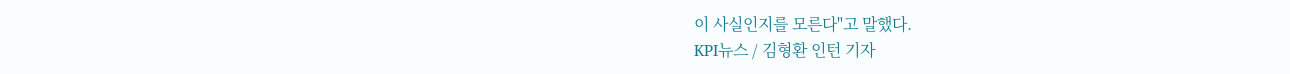이 사실인지를 모른다"고 말했다.
KPI뉴스 / 김형환 인턴 기자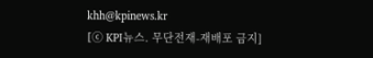khh@kpinews.kr
[ⓒ KPI뉴스. 무단전재-재배포 금지]